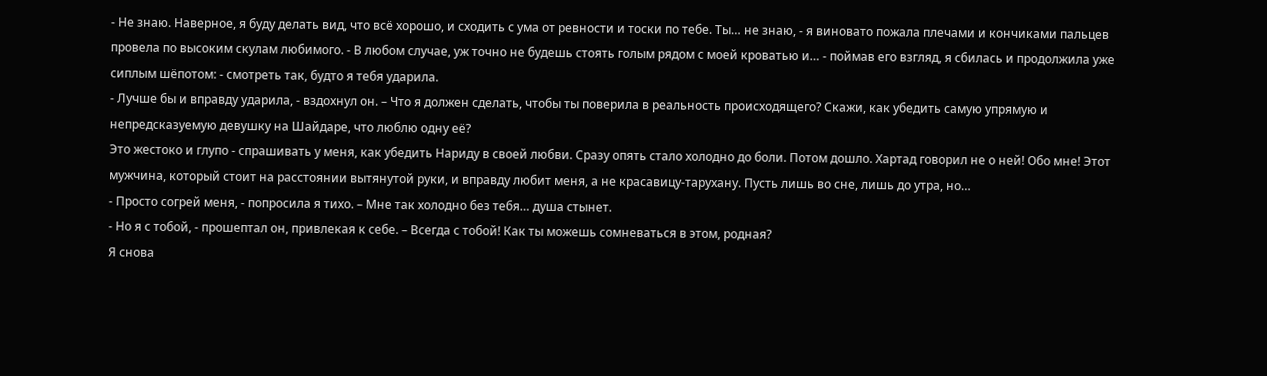- Не знаю. Наверное, я буду делать вид, что всё хорошо, и сходить с ума от ревности и тоски по тебе. Ты… не знаю, - я виновато пожала плечами и кончиками пальцев провела по высоким скулам любимого. - В любом случае, уж точно не будешь стоять голым рядом с моей кроватью и… - поймав его взгляд, я сбилась и продолжила уже сиплым шёпотом: - смотреть так, будто я тебя ударила.
- Лучше бы и вправду ударила, - вздохнул он. – Что я должен сделать, чтобы ты поверила в реальность происходящего? Скажи, как убедить самую упрямую и непредсказуемую девушку на Шайдаре, что люблю одну её?
Это жестоко и глупо - спрашивать у меня, как убедить Нариду в своей любви. Сразу опять стало холодно до боли. Потом дошло. Хартад говорил не о ней! Обо мне! Этот мужчина, который стоит на расстоянии вытянутой руки, и вправду любит меня, а не красавицу-тарухану. Пусть лишь во сне, лишь до утра, но…
- Просто согрей меня, - попросила я тихо. – Мне так холодно без тебя… душа стынет.
- Но я с тобой, - прошептал он, привлекая к себе. – Всегда с тобой! Как ты можешь сомневаться в этом, родная?
Я снова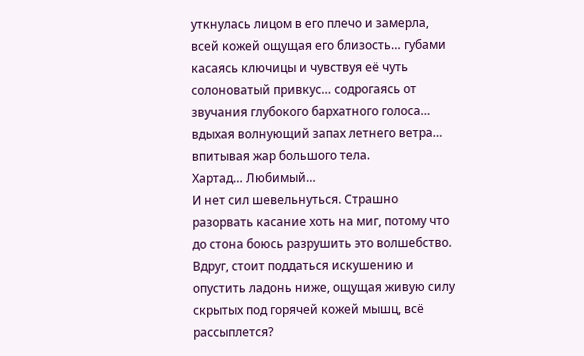уткнулась лицом в его плечо и замерла, всей кожей ощущая его близость… губами касаясь ключицы и чувствуя её чуть солоноватый привкус… содрогаясь от звучания глубокого бархатного голоса… вдыхая волнующий запах летнего ветра… впитывая жар большого тела.
Хартад… Любимый…
И нет сил шевельнуться. Страшно разорвать касание хоть на миг, потому что до стона боюсь разрушить это волшебство. Вдруг, стоит поддаться искушению и опустить ладонь ниже, ощущая живую силу скрытых под горячей кожей мышц, всё рассыплется?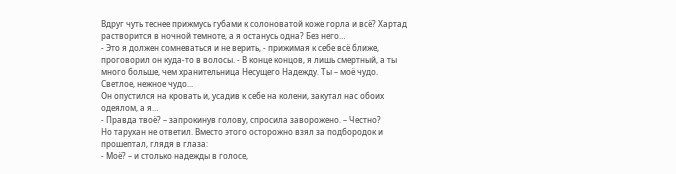Вдруг чуть теснее прижмусь губами к солоноватой коже горла и всё? Хартад растворится в ночной темноте, а я останусь одна? Без него…
- Это я должен сомневаться и не верить, - прижимая к себе всё ближе, проговорил он куда-то в волосы. - В конце концов, я лишь смертный, а ты много больше, чем хранительница Несущего Надежду. Ты – моё чудо. Светлое, нежное чудо...
Он опустился на кровать и, усадив к себе на колени, закутал нас обоих одеялом, а я…
- Правда твоё? – запрокинув голову, спросила заворожено. – Честно?
Но тарухан не ответил. Вместо этого осторожно взял за подбородок и прошептал, глядя в глаза:
- Моё? – и столько надежды в голосе,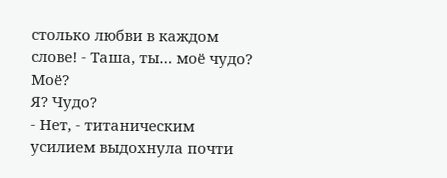столько любви в каждом слове! - Таша, ты… моё чудо? Моё?
Я? Чудо?
- Нет, - титаническим усилием выдохнула почти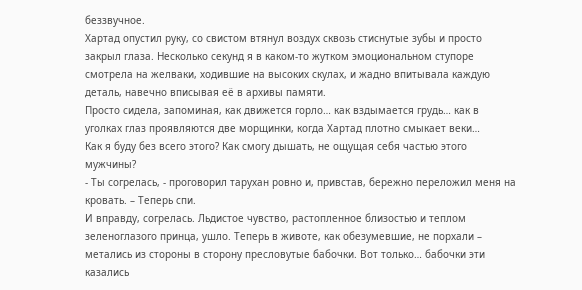беззвучное.
Хартад опустил руку, со свистом втянул воздух сквозь стиснутые зубы и просто закрыл глаза. Несколько секунд я в каком-то жутком эмоциональном ступоре смотрела на желваки, ходившие на высоких скулах, и жадно впитывала каждую деталь, навечно вписывая её в архивы памяти.
Просто сидела, запоминая, как движется горло… как вздымается грудь… как в уголках глаз проявляются две морщинки, когда Хартад плотно смыкает веки…
Как я буду без всего этого? Как смогу дышать, не ощущая себя частью этого мужчины?
- Ты согрелась, - проговорил тарухан ровно и, привстав, бережно переложил меня на кровать. – Теперь спи.
И вправду, согрелась. Льдистое чувство, растопленное близостью и теплом зеленоглазого принца, ушло. Теперь в животе, как обезумевшие, не порхали – метались из стороны в сторону пресловутые бабочки. Вот только… бабочки эти казались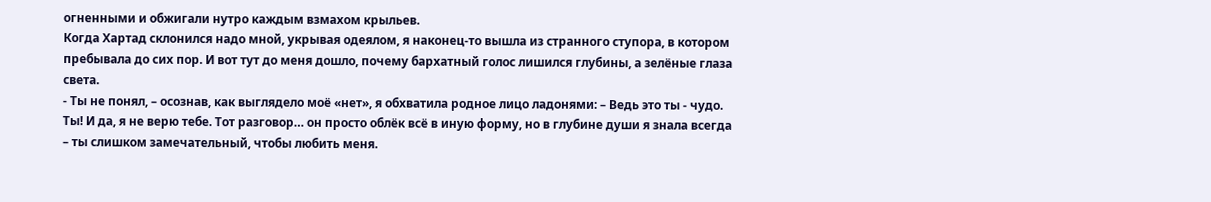огненными и обжигали нутро каждым взмахом крыльев.
Когда Хартад склонился надо мной, укрывая одеялом, я наконец-то вышла из странного ступора, в котором пребывала до сих пор. И вот тут до меня дошло, почему бархатный голос лишился глубины, а зелёные глаза света.
- Ты не понял, – осознав, как выглядело моё «нет», я обхватила родное лицо ладонями: – Ведь это ты - чудо. Ты! И да, я не верю тебе. Тот разговор… он просто облёк всё в иную форму, но в глубине души я знала всегда – ты слишком замечательный, чтобы любить меня.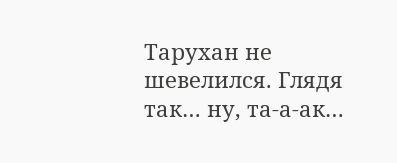Тарухан не шевелился. Глядя так… ну, та-а-ак…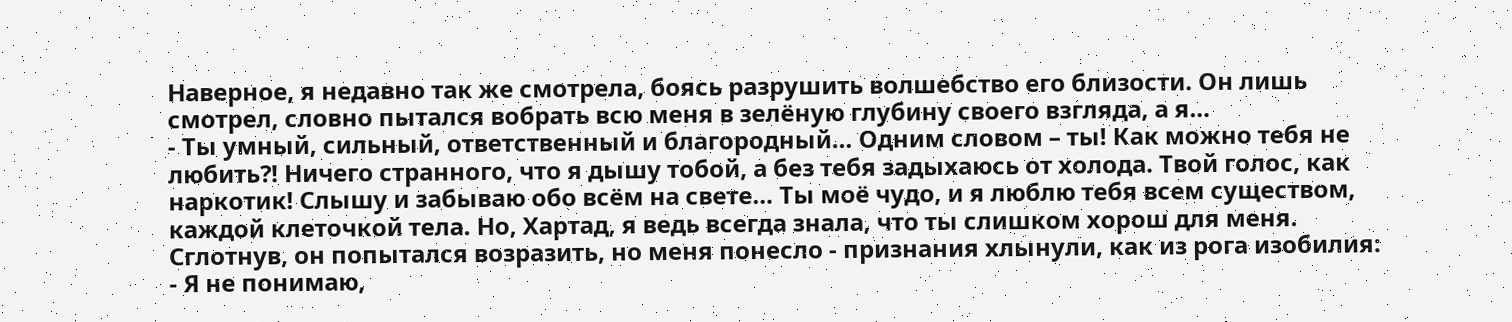Наверное, я недавно так же смотрела, боясь разрушить волшебство его близости. Он лишь смотрел, словно пытался вобрать всю меня в зелёную глубину своего взгляда, а я…
- Ты умный, сильный, ответственный и благородный… Одним словом – ты! Как можно тебя не любить?! Ничего странного, что я дышу тобой, а без тебя задыхаюсь от холода. Твой голос, как наркотик! Слышу и забываю обо всём на свете… Ты моё чудо, и я люблю тебя всем существом, каждой клеточкой тела. Но, Хартад, я ведь всегда знала, что ты слишком хорош для меня.
Сглотнув, он попытался возразить, но меня понесло - признания хлынули, как из рога изобилия:
- Я не понимаю,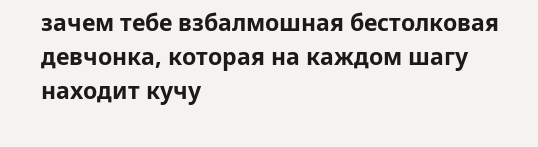зачем тебе взбалмошная бестолковая девчонка, которая на каждом шагу находит кучу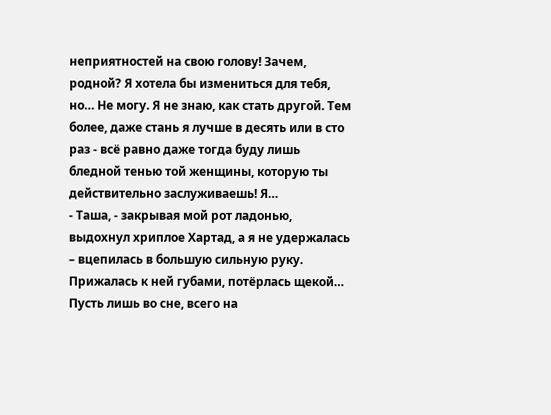неприятностей на свою голову! Зачем, родной? Я хотела бы измениться для тебя, но… Не могу. Я не знаю, как стать другой. Тем более, даже стань я лучше в десять или в сто раз - всё равно даже тогда буду лишь бледной тенью той женщины, которую ты действительно заслуживаешь! Я…
- Таша, - закрывая мой рот ладонью, выдохнул хриплое Хартад, а я не удержалась – вцепилась в большую сильную руку. Прижалась к ней губами, потёрлась щекой… Пусть лишь во сне, всего на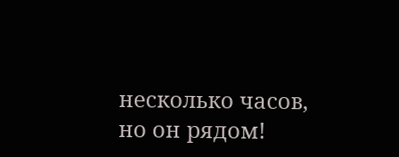несколько часов, но он рядом!